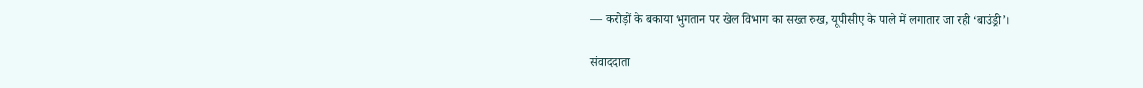— करोड़ों के बकाया भुगतान पर खेल विभाग का सख्त रुख, यूपीसीए के पाले में लगातार जा रही ‘बाउंड्री’।

संवाददाता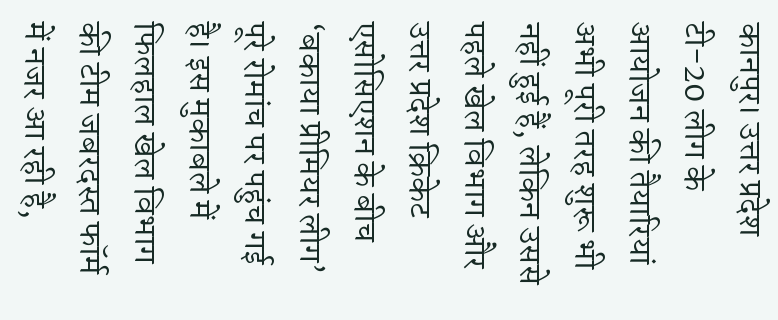कानपुर। उत्तर प्रदेश टी-20 लीग के आयोजन की तैयारियां अभी पूरी तरह शुरू भी नहीं हुई हैं, लेकिन उससे पहले खेल विभाग और उत्तर प्रदेश क्रिकेट एसोसिएशन के बीच ‘बकाया प्रीमियर लीग’ पूरे रोमांच पर पहुंच गई है। इस मुकाबले में फिलहाल खेल विभाग की टीम जबरदस्त फॉर्म में नजर आ रही है,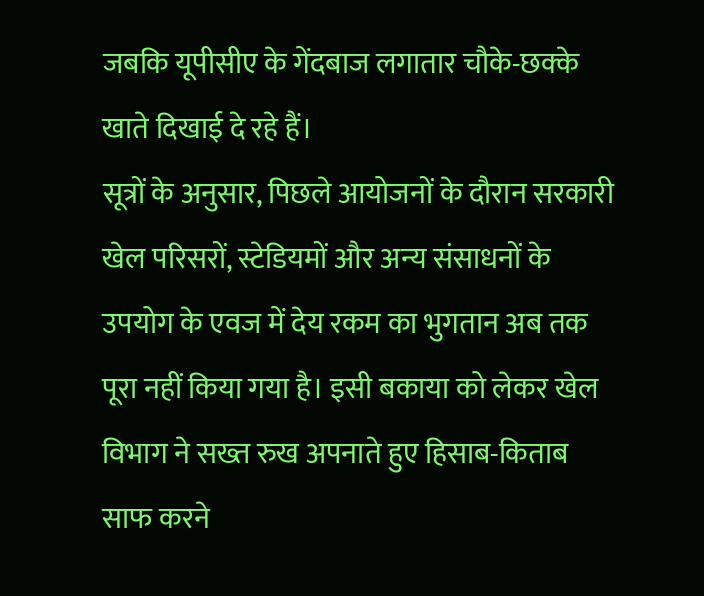जबकि यूपीसीए के गेंदबाज लगातार चौके-छक्के खाते दिखाई दे रहे हैं।
सूत्रों के अनुसार, पिछले आयोजनों के दौरान सरकारी खेल परिसरों, स्टेडियमों और अन्य संसाधनों के उपयोग के एवज में देय रकम का भुगतान अब तक पूरा नहीं किया गया है। इसी बकाया को लेकर खेल विभाग ने सख्त रुख अपनाते हुए हिसाब-किताब साफ करने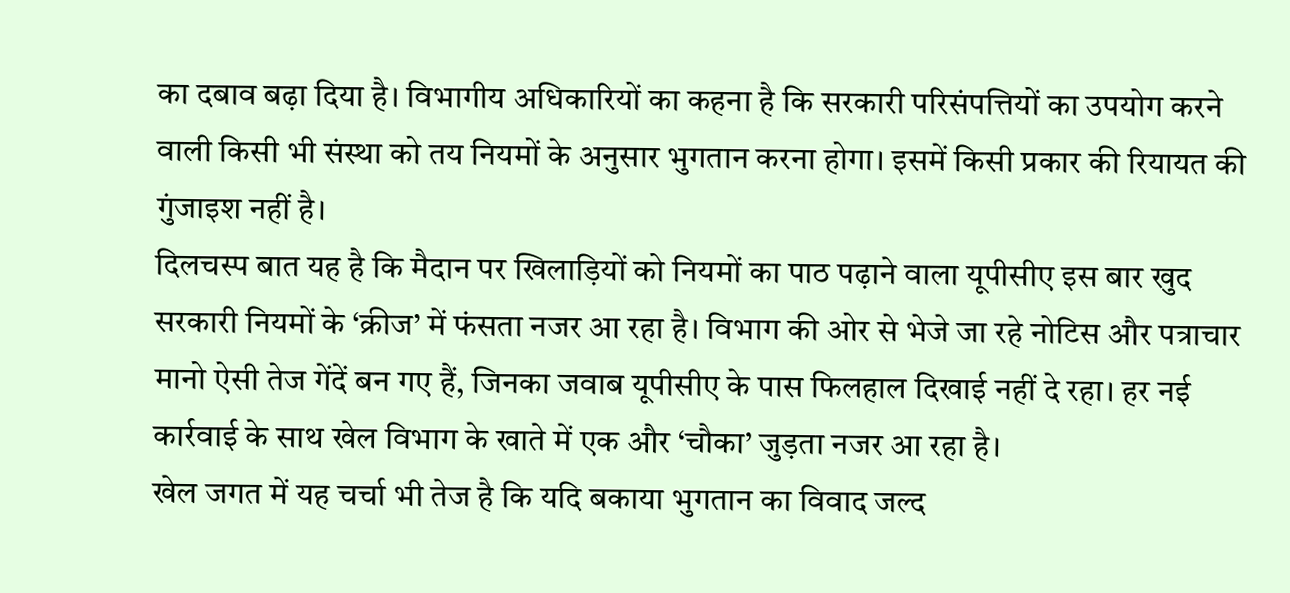का दबाव बढ़ा दिया है। विभागीय अधिकारियों का कहना है कि सरकारी परिसंपत्तियों का उपयोग करने वाली किसी भी संस्था को तय नियमों के अनुसार भुगतान करना होगा। इसमें किसी प्रकार की रियायत की गुंजाइश नहीं है।
दिलचस्प बात यह है कि मैदान पर खिलाड़ियों को नियमों का पाठ पढ़ाने वाला यूपीसीए इस बार खुद सरकारी नियमों के ‘क्रीज’ में फंसता नजर आ रहा है। विभाग की ओर से भेजे जा रहे नोटिस और पत्राचार मानो ऐसी तेज गेंदें बन गए हैं, जिनका जवाब यूपीसीए के पास फिलहाल दिखाई नहीं दे रहा। हर नई कार्रवाई के साथ खेल विभाग के खाते में एक और ‘चौका’ जुड़ता नजर आ रहा है।
खेल जगत में यह चर्चा भी तेज है कि यदि बकाया भुगतान का विवाद जल्द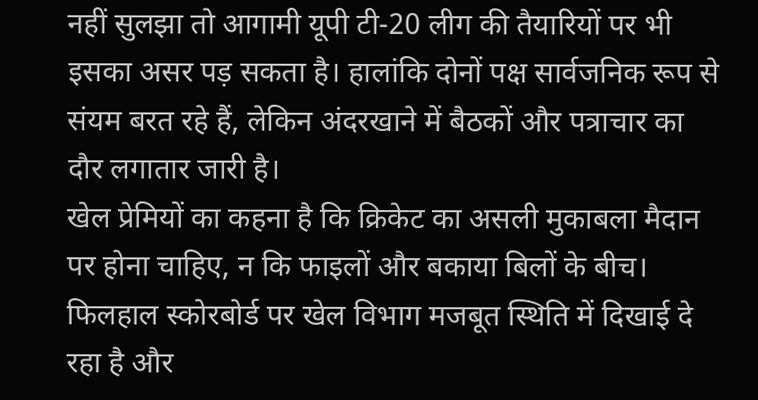नहीं सुलझा तो आगामी यूपी टी-20 लीग की तैयारियों पर भी इसका असर पड़ सकता है। हालांकि दोनों पक्ष सार्वजनिक रूप से संयम बरत रहे हैं, लेकिन अंदरखाने में बैठकों और पत्राचार का दौर लगातार जारी है।
खेल प्रेमियों का कहना है कि क्रिकेट का असली मुकाबला मैदान पर होना चाहिए, न कि फाइलों और बकाया बिलों के बीच। फिलहाल स्कोरबोर्ड पर खेल विभाग मजबूत स्थिति में दिखाई दे रहा है और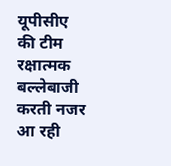यूपीसीए की टीम रक्षात्मक बल्लेबाजी करती नजर आ रही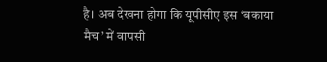है। अब देखना होगा कि यूपीसीए इस ‘बकाया मैच’ में वापसी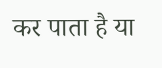कर पाता है या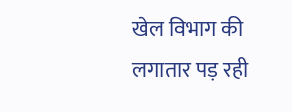खेल विभाग की लगातार पड़ रही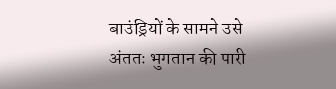बाउंड्रियों के सामने उसे अंततः भुगतान की पारी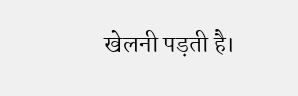खेलनी पड़ती है।